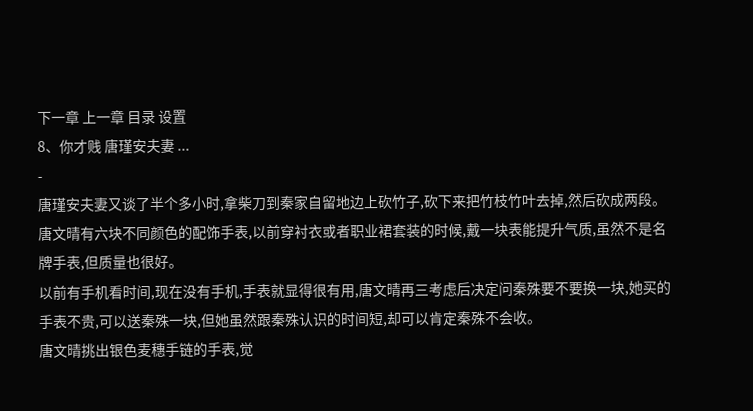下一章 上一章 目录 设置
8、你才贱 唐瑾安夫妻 ...
-
唐瑾安夫妻又谈了半个多小时,拿柴刀到秦家自留地边上砍竹子,砍下来把竹枝竹叶去掉,然后砍成两段。
唐文晴有六块不同颜色的配饰手表,以前穿衬衣或者职业裙套装的时候,戴一块表能提升气质,虽然不是名牌手表,但质量也很好。
以前有手机看时间,现在没有手机,手表就显得很有用,唐文晴再三考虑后决定问秦殊要不要换一块,她买的手表不贵,可以送秦殊一块,但她虽然跟秦殊认识的时间短,却可以肯定秦殊不会收。
唐文晴挑出银色麦穗手链的手表,觉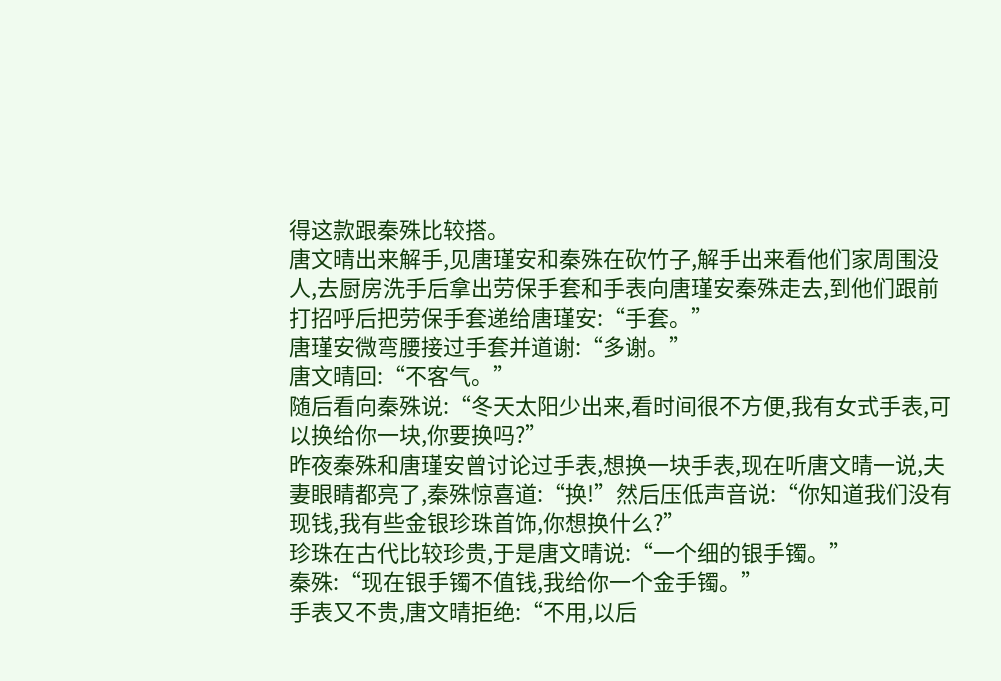得这款跟秦殊比较搭。
唐文晴出来解手,见唐瑾安和秦殊在砍竹子,解手出来看他们家周围没人,去厨房洗手后拿出劳保手套和手表向唐瑾安秦殊走去,到他们跟前打招呼后把劳保手套递给唐瑾安:“手套。”
唐瑾安微弯腰接过手套并道谢:“多谢。”
唐文晴回:“不客气。”
随后看向秦殊说:“冬天太阳少出来,看时间很不方便,我有女式手表,可以换给你一块,你要换吗?”
昨夜秦殊和唐瑾安曾讨论过手表,想换一块手表,现在听唐文晴一说,夫妻眼睛都亮了,秦殊惊喜道:“换!”然后压低声音说:“你知道我们没有现钱,我有些金银珍珠首饰,你想换什么?”
珍珠在古代比较珍贵,于是唐文晴说:“一个细的银手镯。”
秦殊:“现在银手镯不值钱,我给你一个金手镯。”
手表又不贵,唐文晴拒绝:“不用,以后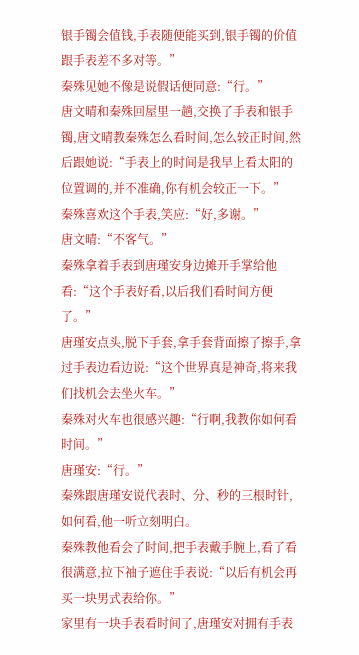银手镯会值钱,手表随便能买到,银手镯的价值跟手表差不多对等。”
秦殊见她不像是说假话便同意:“行。”
唐文晴和秦殊回屋里一趟,交换了手表和银手镯,唐文晴教秦殊怎么看时间,怎么较正时间,然后跟她说:“手表上的时间是我早上看太阳的位置调的,并不准确,你有机会较正一下。”
秦殊喜欢这个手表,笑应:“好,多谢。”
唐文晴:“不客气。”
秦殊拿着手表到唐瑾安身边摊开手掌给他看:“这个手表好看,以后我们看时间方便了。”
唐瑾安点头,脱下手套,拿手套背面擦了擦手,拿过手表边看边说:“这个世界真是神奇,将来我们找机会去坐火车。”
秦殊对火车也很感兴趣:“行啊,我教你如何看时间。”
唐瑾安:“行。”
秦殊跟唐瑾安说代表时、分、秒的三根时针,如何看,他一听立刻明白。
秦殊教他看会了时间,把手表戴手腕上,看了看很满意,拉下袖子遮住手表说:“以后有机会再买一块男式表给你。”
家里有一块手表看时间了,唐瑾安对拥有手表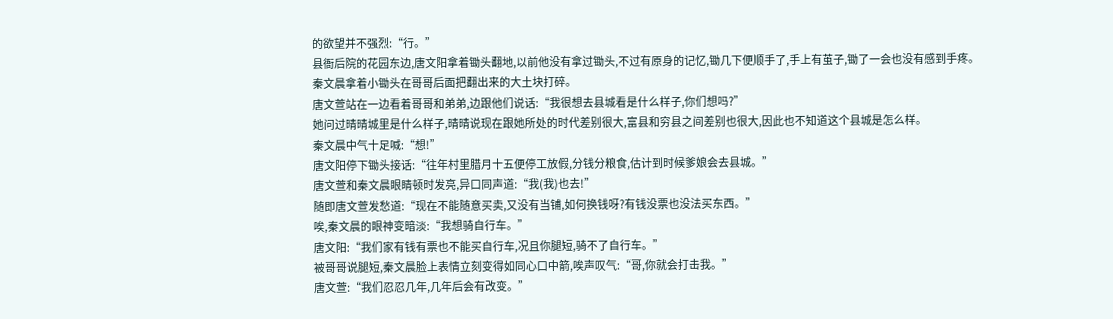的欲望并不强烈:“行。”
县衙后院的花园东边,唐文阳拿着锄头翻地,以前他没有拿过锄头,不过有原身的记忆,锄几下便顺手了,手上有茧子,锄了一会也没有感到手疼。
秦文晨拿着小锄头在哥哥后面把翻出来的大土块打碎。
唐文萱站在一边看着哥哥和弟弟,边跟他们说话:“我很想去县城看是什么样子,你们想吗?”
她问过晴晴城里是什么样子,晴晴说现在跟她所处的时代差别很大,富县和穷县之间差别也很大,因此也不知道这个县城是怎么样。
秦文晨中气十足喊:“想!”
唐文阳停下锄头接话:“往年村里腊月十五便停工放假,分钱分粮食,估计到时候爹娘会去县城。”
唐文萱和秦文晨眼睛顿时发亮,异口同声道:“我(我)也去!”
随即唐文萱发愁道:“现在不能随意买卖,又没有当铺,如何换钱呀?有钱没票也没法买东西。”
唉,秦文晨的眼神变暗淡:“我想骑自行车。”
唐文阳:“我们家有钱有票也不能买自行车,况且你腿短,骑不了自行车。”
被哥哥说腿短,秦文晨脸上表情立刻变得如同心口中箭,唉声叹气:“哥,你就会打击我。”
唐文萱:“我们忍忍几年,几年后会有改变。”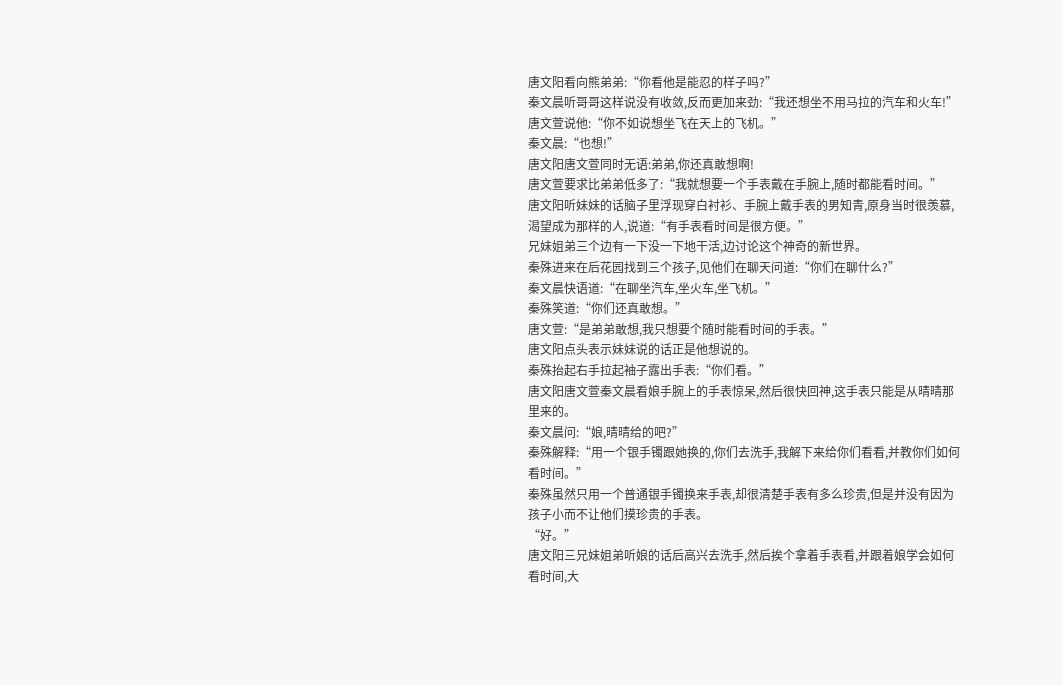唐文阳看向熊弟弟:“你看他是能忍的样子吗?”
秦文晨听哥哥这样说没有收敛,反而更加来劲:“我还想坐不用马拉的汽车和火车!”
唐文萱说他:“你不如说想坐飞在天上的飞机。”
秦文晨:“也想!”
唐文阳唐文萱同时无语:弟弟,你还真敢想啊!
唐文萱要求比弟弟低多了:“我就想要一个手表戴在手腕上,随时都能看时间。”
唐文阳听妹妹的话脑子里浮现穿白衬衫、手腕上戴手表的男知青,原身当时很羡慕,渴望成为那样的人,说道:“有手表看时间是很方便。”
兄妹姐弟三个边有一下没一下地干活,边讨论这个神奇的新世界。
秦殊进来在后花园找到三个孩子,见他们在聊天问道:“你们在聊什么?”
秦文晨快语道:“在聊坐汽车,坐火车,坐飞机。”
秦殊笑道:“你们还真敢想。”
唐文萱:“是弟弟敢想,我只想要个随时能看时间的手表。”
唐文阳点头表示妹妹说的话正是他想说的。
秦殊抬起右手拉起袖子露出手表:“你们看。”
唐文阳唐文萱秦文晨看娘手腕上的手表惊呆,然后很快回神,这手表只能是从晴晴那里来的。
秦文晨问:“娘,晴晴给的吧?”
秦殊解释:“用一个银手镯跟她换的,你们去洗手,我解下来给你们看看,并教你们如何看时间。”
秦殊虽然只用一个普通银手镯换来手表,却很清楚手表有多么珍贵,但是并没有因为孩子小而不让他们摸珍贵的手表。
“好。”
唐文阳三兄妹姐弟听娘的话后高兴去洗手,然后挨个拿着手表看,并跟着娘学会如何看时间,大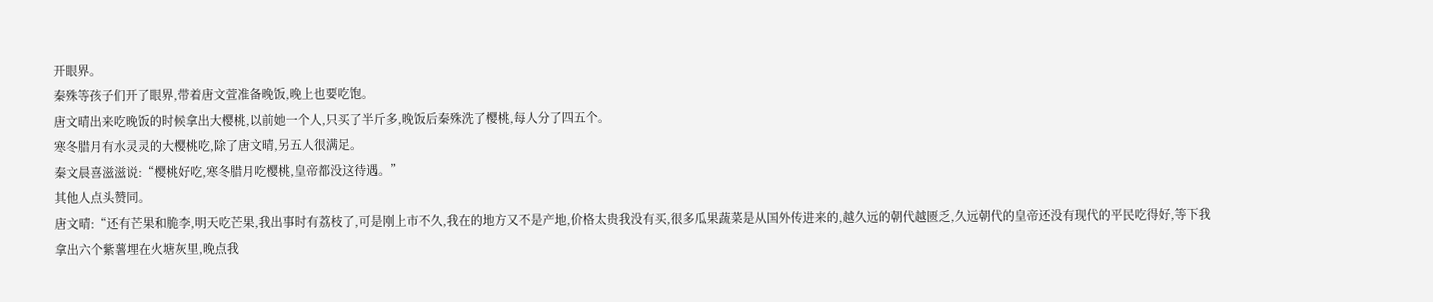开眼界。
秦殊等孩子们开了眼界,带着唐文萱准备晚饭,晚上也要吃饱。
唐文晴出来吃晚饭的时候拿出大樱桃,以前她一个人,只买了半斤多,晚饭后秦殊洗了樱桃,每人分了四五个。
寒冬腊月有水灵灵的大樱桃吃,除了唐文晴,另五人很满足。
秦文晨喜滋滋说:“樱桃好吃,寒冬腊月吃樱桃,皇帝都没这待遇。”
其他人点头赞同。
唐文晴:“还有芒果和脆李,明天吃芒果,我出事时有荔枝了,可是刚上市不久,我在的地方又不是产地,价格太贵我没有买,很多瓜果蔬菜是从国外传进来的,越久远的朝代越匮乏,久远朝代的皇帝还没有现代的平民吃得好,等下我拿出六个紫薯埋在火塘灰里,晚点我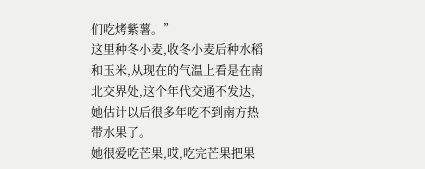们吃烤紫薯。”
这里种冬小麦,收冬小麦后种水稻和玉米,从现在的气温上看是在南北交界处,这个年代交通不发达,她估计以后很多年吃不到南方热带水果了。
她很爱吃芒果,哎,吃完芒果把果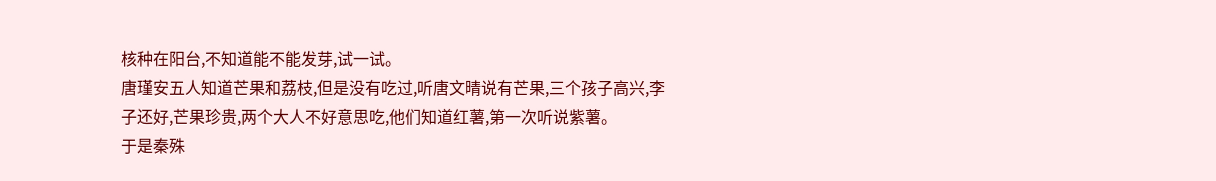核种在阳台,不知道能不能发芽,试一试。
唐瑾安五人知道芒果和荔枝,但是没有吃过,听唐文晴说有芒果,三个孩子高兴,李子还好,芒果珍贵,两个大人不好意思吃,他们知道红薯,第一次听说紫薯。
于是秦殊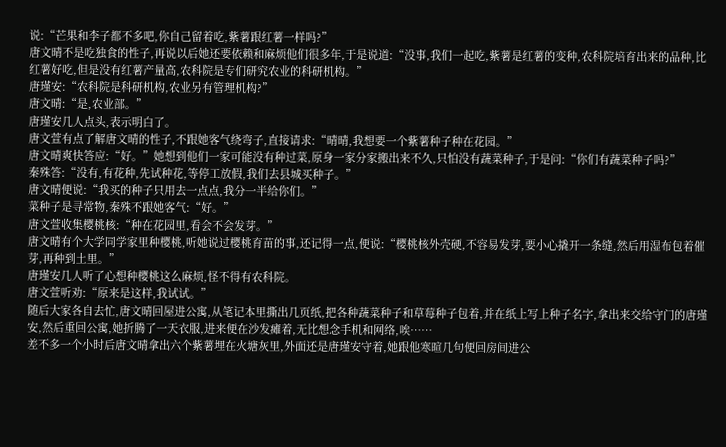说:“芒果和李子都不多吧,你自己留着吃,紫薯跟红薯一样吗?”
唐文晴不是吃独食的性子,再说以后她还要依赖和麻烦他们很多年,于是说道:“没事,我们一起吃,紫薯是红薯的变种,农科院培育出来的品种,比红薯好吃,但是没有红薯产量高,农科院是专们研究农业的科研机构。”
唐瑾安:“农科院是科研机构,农业另有管理机构?”
唐文晴:“是,农业部。”
唐瑾安几人点头,表示明白了。
唐文萱有点了解唐文晴的性子,不跟她客气绕弯子,直接请求:“晴晴,我想要一个紫薯种子种在花园。”
唐文晴爽快答应:“好。”她想到他们一家可能没有种过菜,原身一家分家搬出来不久,只怕没有蔬菜种子,于是问:“你们有蔬菜种子吗?”
秦殊答:“没有,有花种,先试种花,等停工放假,我们去县城买种子。”
唐文晴便说:“我买的种子只用去一点点,我分一半给你们。”
菜种子是寻常物,秦殊不跟她客气:“好。”
唐文萱收集樱桃核:“种在花园里,看会不会发芽。”
唐文晴有个大学同学家里种樱桃,听她说过樱桃育苗的事,还记得一点,便说:“樱桃核外壳硬,不容易发芽,要小心撬开一条缝,然后用湿布包着催芽,再种到土里。”
唐瑾安几人听了心想种樱桃这么麻烦,怪不得有农科院。
唐文萱听劝:“原来是这样,我试试。”
随后大家各自去忙,唐文晴回屋进公寓,从笔记本里撕出几页纸,把各种蔬菜种子和草莓种子包着,并在纸上写上种子名字,拿出来交给守门的唐瑾安,然后重回公寓,她折腾了一天衣服,进来便在沙发瘫着,无比想念手机和网络,唉……
差不多一个小时后唐文晴拿出六个紫薯埋在火塘灰里,外面还是唐瑾安守着,她跟他寒暄几句便回房间进公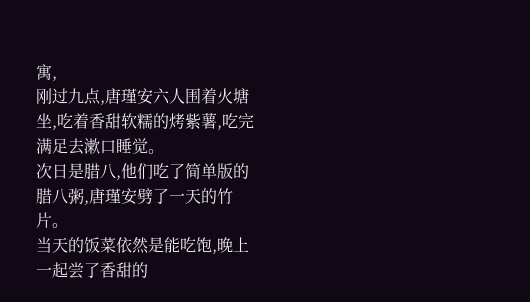寓,
刚过九点,唐瑾安六人围着火塘坐,吃着香甜软糯的烤紫薯,吃完满足去漱口睡觉。
次日是腊八,他们吃了简单版的腊八粥,唐瑾安劈了一天的竹片。
当天的饭菜依然是能吃饱,晚上一起尝了香甜的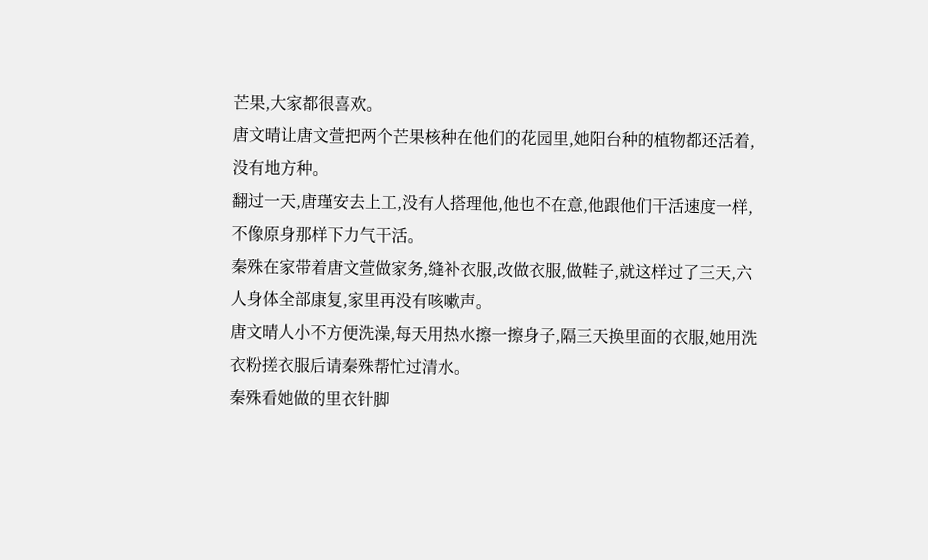芒果,大家都很喜欢。
唐文晴让唐文萱把两个芒果核种在他们的花园里,她阳台种的植物都还活着,没有地方种。
翻过一天,唐瑾安去上工,没有人搭理他,他也不在意,他跟他们干活速度一样,不像原身那样下力气干活。
秦殊在家带着唐文萱做家务,缝补衣服,改做衣服,做鞋子,就这样过了三天,六人身体全部康复,家里再没有咳嗽声。
唐文晴人小不方便洗澡,每天用热水擦一擦身子,隔三天换里面的衣服,她用洗衣粉搓衣服后请秦殊帮忙过清水。
秦殊看她做的里衣针脚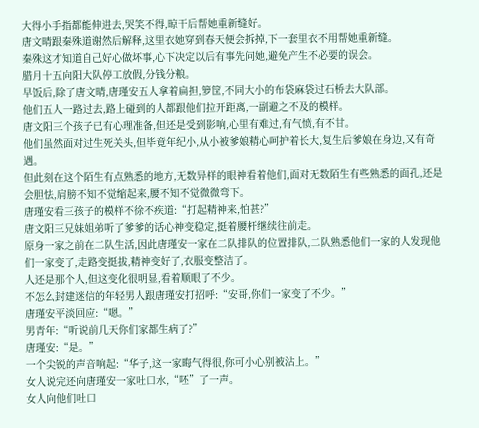大得小手指都能伸进去,哭笑不得,晾干后帮她重新缝好。
唐文晴跟秦殊道谢然后解释,这里衣她穿到春天便会拆掉,下一套里衣不用帮她重新缝。
秦殊这才知道自己好心做坏事,心下决定以后有事先问她,避免产生不必要的误会。
腊月十五向阳大队停工放假,分钱分粮。
早饭后,除了唐文晴,唐瑾安五人拿着扁担,箩筐,不同大小的布袋麻袋过石桥去大队部。
他们五人一路过去,路上碰到的人都跟他们拉开距离,一副避之不及的模样。
唐文阳三个孩子已有心理准备,但还是受到影响,心里有难过,有气愤,有不甘。
他们虽然面对过生死关头,但毕竟年纪小,从小被爹娘精心呵护着长大,复生后爹娘在身边,又有奇遇。
但此刻在这个陌生有点熟悉的地方,无数异样的眼神看着他们,面对无数陌生有些熟悉的面孔,还是会胆怯,肩膀不知不觉缩起来,腰不知不觉微微弯下。
唐瑾安看三孩子的模样不徐不疾道:“打起精神来,怕甚?”
唐文阳三兄妹姐弟听了爹爹的话心神变稳定,挺着腰杆继续往前走。
原身一家之前在二队生活,因此唐瑾安一家在二队排队的位置排队,二队熟悉他们一家的人发现他们一家变了,走路变挺拔,精神变好了,衣服变整洁了。
人还是那个人,但这变化很明显,看着顺眼了不少。
不怎么封建迷信的年轻男人跟唐瑾安打招呼:“安哥,你们一家变了不少。”
唐瑾安平淡回应:“嗯。”
男青年:“听说前几天你们家都生病了?”
唐瑾安:“是。”
一个尖锐的声音响起:“华子,这一家晦气得很,你可小心别被沾上。”
女人说完还向唐瑾安一家吐口水,“呸”了一声。
女人向他们吐口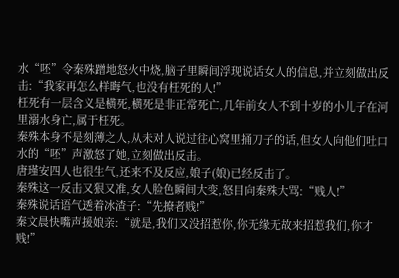水“呸”令秦殊蹭地怒火中烧,脑子里瞬间浮现说话女人的信息,并立刻做出反击:“我家再怎么样晦气,也没有枉死的人!”
枉死有一层含义是横死,横死是非正常死亡,几年前女人不到十岁的小儿子在河里溺水身亡,属于枉死。
秦殊本身不是刻薄之人,从未对人说过往心窝里捅刀子的话,但女人向他们吐口水的“呸”声激怒了她,立刻做出反击。
唐瑾安四人也很生气,还来不及反应,娘子(娘)已经反击了。
秦殊这一反击又狠又准,女人脸色瞬间大变,怒目向秦殊大骂:“贱人!”
秦殊说话语气透着冰渣子:“先撩者贱!”
秦文晨快嘴声援娘亲:“就是,我们又没招惹你,你无缘无故来招惹我们,你才贱!”